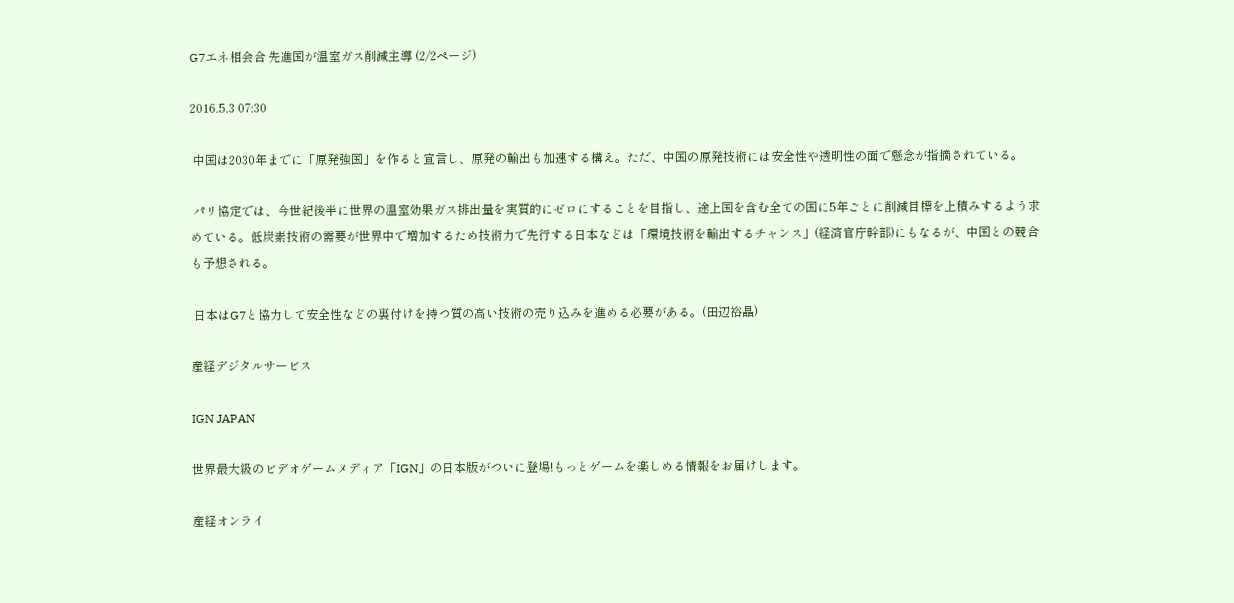G7エネ相会合 先進国が温室ガス削減主導 (2/2ページ)

2016.5.3 07:30

 中国は2030年までに「原発強国」を作ると宣言し、原発の輸出も加速する構え。ただ、中国の原発技術には安全性や透明性の面で懸念が指摘されている。

 パリ協定では、今世紀後半に世界の温室効果ガス排出量を実質的にゼロにすることを目指し、途上国を含む全ての国に5年ごとに削減目標を上積みするよう求めている。低炭素技術の需要が世界中で増加するため技術力で先行する日本などは「環境技術を輸出するチャンス」(経済官庁幹部)にもなるが、中国との競合も予想される。

 日本はG7と協力して安全性などの裏付けを持つ質の高い技術の売り込みを進める必要がある。(田辺裕晶)

産経デジタルサービス

IGN JAPAN

世界最大級のビデオゲームメディア「IGN」の日本版がついに登場!もっとゲームを楽しめる情報をお届けします。

産経オンライ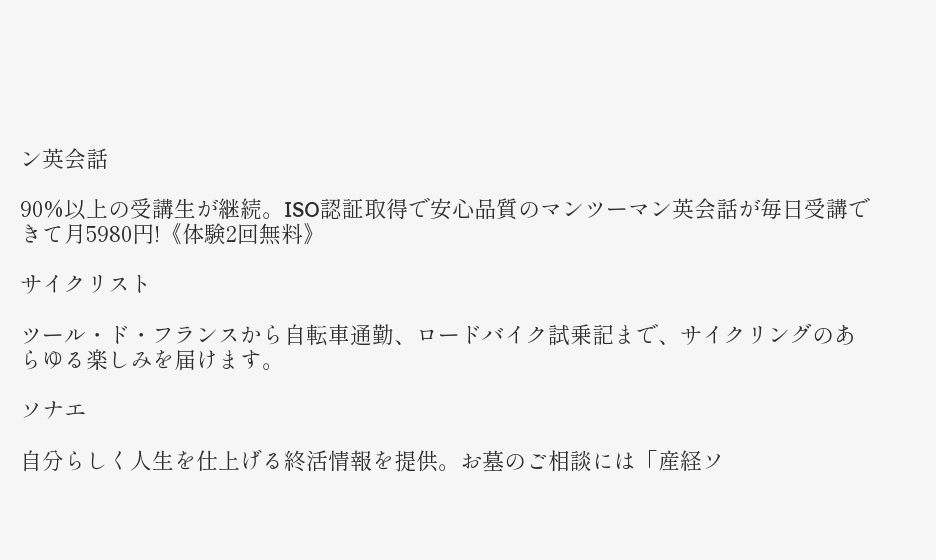ン英会話

90%以上の受講生が継続。ISO認証取得で安心品質のマンツーマン英会話が毎日受講できて月5980円!《体験2回無料》

サイクリスト

ツール・ド・フランスから自転車通勤、ロードバイク試乗記まで、サイクリングのあらゆる楽しみを届けます。

ソナエ

自分らしく人生を仕上げる終活情報を提供。お墓のご相談には「産経ソ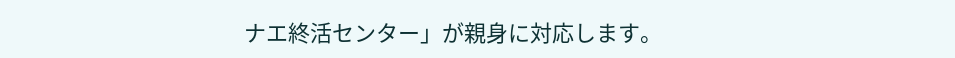ナエ終活センター」が親身に対応します。